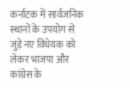कर्नाटक में सार्वजनिक स्थानों के उपयोग से जुड़े नए विधेयक को लेकर भाजपा और कांग्रेस के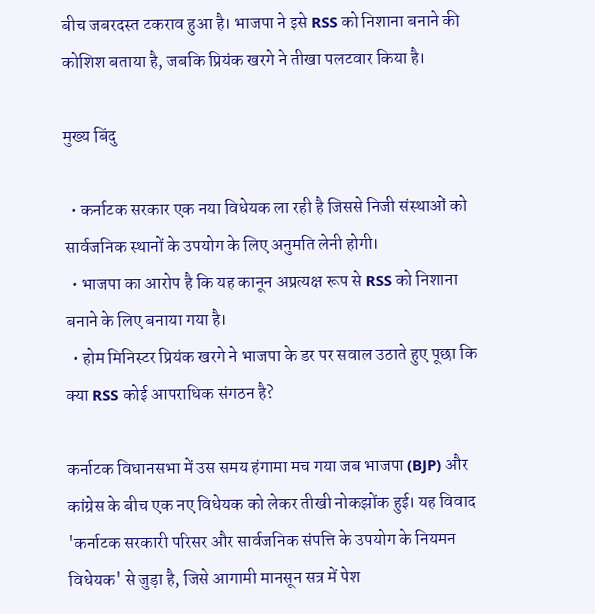बीच जबरदस्त टकराव हुआ है। भाजपा ने इसे RSS को निशाना बनाने की कोशिश बताया है, जबकि प्रियंक खरगे ने तीखा पलटवार किया है।

मुख्य बिंदु

  • कर्नाटक सरकार एक नया विधेयक ला रही है जिससे निजी संस्थाओं को सार्वजनिक स्थानों के उपयोग के लिए अनुमति लेनी होगी।
  • भाजपा का आरोप है कि यह कानून अप्रत्यक्ष रूप से RSS को निशाना बनाने के लिए बनाया गया है।
  • होम मिनिस्टर प्रियंक खरगे ने भाजपा के डर पर सवाल उठाते हुए पूछा कि क्या RSS कोई आपराधिक संगठन है?

कर्नाटक विधानसभा में उस समय हंगामा मच गया जब भाजपा (BJP) और कांग्रेस के बीच एक नए विधेयक को लेकर तीखी नोकझोंक हुई। यह विवाद 'कर्नाटक सरकारी परिसर और सार्वजनिक संपत्ति के उपयोग के नियमन विधेयक' से जुड़ा है, जिसे आगामी मानसून सत्र में पेश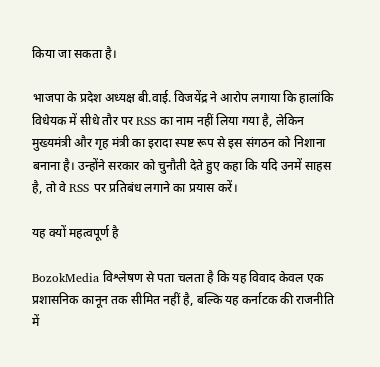किया जा सकता है।

भाजपा के प्रदेश अध्यक्ष बी.वाई. विजयेंद्र ने आरोप लगाया कि हालांकि विधेयक में सीधे तौर पर RSS का नाम नहीं लिया गया है, लेकिन मुख्यमंत्री और गृह मंत्री का इरादा स्पष्ट रूप से इस संगठन को निशाना बनाना है। उन्होंने सरकार को चुनौती देते हुए कहा कि यदि उनमें साहस है, तो वे RSS पर प्रतिबंध लगाने का प्रयास करें।

यह क्यों महत्वपूर्ण है

BozokMedia विश्लेषण से पता चलता है कि यह विवाद केवल एक प्रशासनिक कानून तक सीमित नहीं है, बल्कि यह कर्नाटक की राजनीति में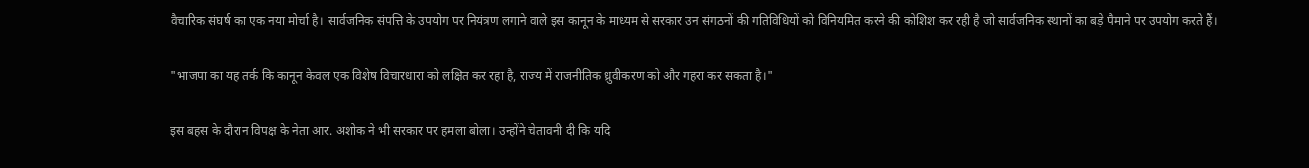वैचारिक संघर्ष का एक नया मोर्चा है। सार्वजनिक संपत्ति के उपयोग पर नियंत्रण लगाने वाले इस कानून के माध्यम से सरकार उन संगठनों की गतिविधियों को विनियमित करने की कोशिश कर रही है जो सार्वजनिक स्थानों का बड़े पैमाने पर उपयोग करते हैं।

"भाजपा का यह तर्क कि कानून केवल एक विशेष विचारधारा को लक्षित कर रहा है, राज्य में राजनीतिक ध्रुवीकरण को और गहरा कर सकता है।"

इस बहस के दौरान विपक्ष के नेता आर. अशोक ने भी सरकार पर हमला बोला। उन्होंने चेतावनी दी कि यदि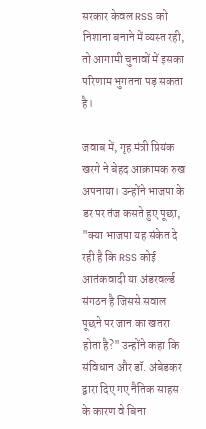सरकार केवल RSS को निशाना बनाने में व्यस्त रही, तो आगामी चुनावों में इसका परिणाम भुगतना पड़ सकता है।

जवाब में, गृह मंत्री प्रियंक खरगे ने बेहद आक्रामक रुख अपनाया। उन्होंने भाजपा के डर पर तंज कसते हुए पूछा, "क्या भाजपा यह संकेत दे रही है कि RSS कोई आतंकवादी या अंडरवर्ल्ड संगठन है जिससे सवाल पूछने पर जान का खतरा होता है?" उन्होंने कहा कि संविधान और डॉ. अंबेडकर द्वारा दिए गए नैतिक साहस के कारण वे बिना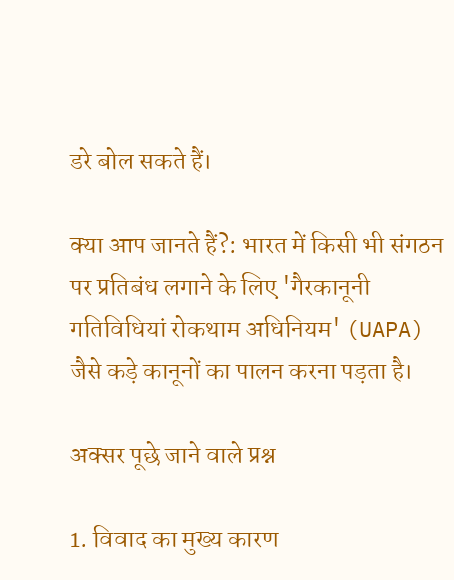डरे बोल सकते हैं।

क्या आप जानते हैं?: भारत में किसी भी संगठन पर प्रतिबंध लगाने के लिए 'गैरकानूनी गतिविधियां रोकथाम अधिनियम' (UAPA) जैसे कड़े कानूनों का पालन करना पड़ता है।

अक्सर पूछे जाने वाले प्रश्न

1. विवाद का मुख्य कारण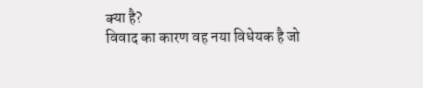क्या है?
विवाद का कारण वह नया विधेयक है जो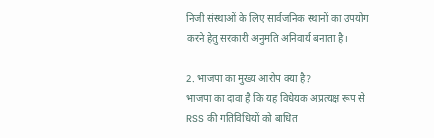निजी संस्थाओं के लिए सार्वजनिक स्थानों का उपयोग करने हेतु सरकारी अनुमति अनिवार्य बनाता है।

2. भाजपा का मुख्य आरोप क्या है?
भाजपा का दावा है कि यह विधेयक अप्रत्यक्ष रूप से RSS की गतिविधियों को बाधित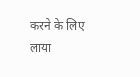करने के लिए लाया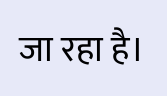जा रहा है।